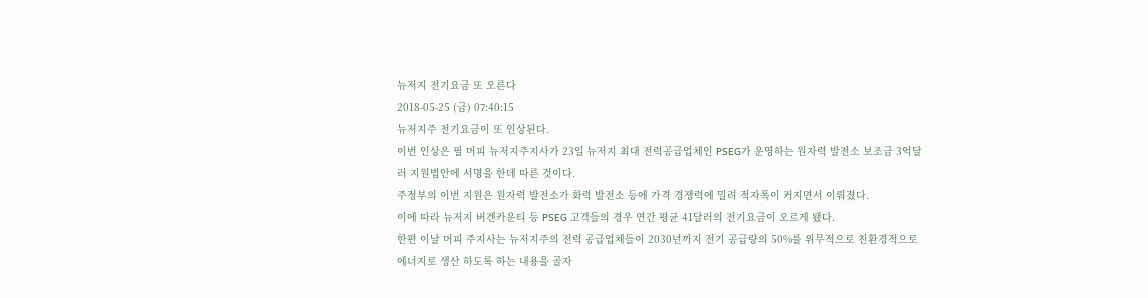뉴저지 전기요금 또 오른다
2018-05-25 (금) 07:40:15
뉴저지주 전기요금이 또 인상된다.
이번 인상은 필 머피 뉴저지주지사가 23일 뉴저지 최대 전력공급업체인 PSEG가 운영하는 원자력 발전소 보조금 3억달러 지원법안에 서명을 한데 따른 것이다.
주정부의 이번 지원은 원자력 발전소가 화력 발전소 등에 가격 경쟁력에 밀려 적자폭이 커지면서 이뤄졌다.
이에 따라 뉴저지 버겐카운티 등 PSEG 고객들의 경우 연간 평균 41달러의 전기요금이 오르게 됐다.
한편 이날 머피 주지사는 뉴저지주의 전력 공급업체들이 2030년까지 전기 공급량의 50%를 위무적으로 친환경적으로 에너지로 생산 하도록 하는 내용을 골자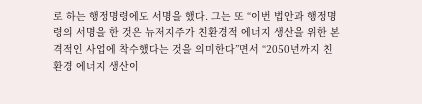로 하는 행정명령에도 서명을 했다. 그는 또 “이번 법안과 행정명령의 서명을 한 것은 뉴저지주가 친환경적 에너지 생산을 위한 본격적인 사업에 착수했다는 것을 의미한다”면서 “2050년까지 친환경 에너지 생산이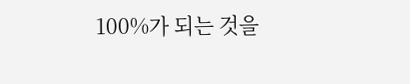100%가 되는 것을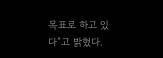목표로 하고 있다”고 밝혔다.